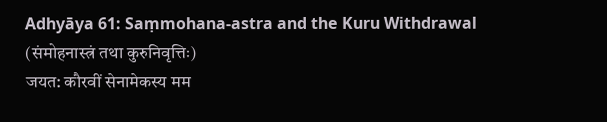Adhyāya 61: Saṃmohana-astra and the Kuru Withdrawal (संमोहनास्त्रं तथा कुरुनिवृत्तिः)
जयत: कौरवीं सेनामेकस्य मम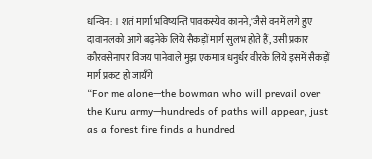धन्विन: । शतं मार्गा भविष्यन्ति पावकस्येव कानने,'जैसे वनमें लगे हुए दावानलको आगे बढ़नेके लिये सैकड़ों मार्ग सुलभ होते हैं, उसी प्रकार कौरवसेनापर विजय पानेवाले मुझ एकमात्र धनुर्धर वीरके लिये इसमें सैकड़ों मार्ग प्रकट हो जायँगे
“For me alone—the bowman who will prevail over the Kuru army—hundreds of paths will appear, just as a forest fire finds a hundred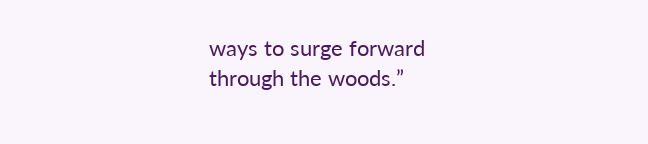ways to surge forward through the woods.”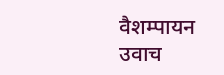वैशम्पायन उवाच